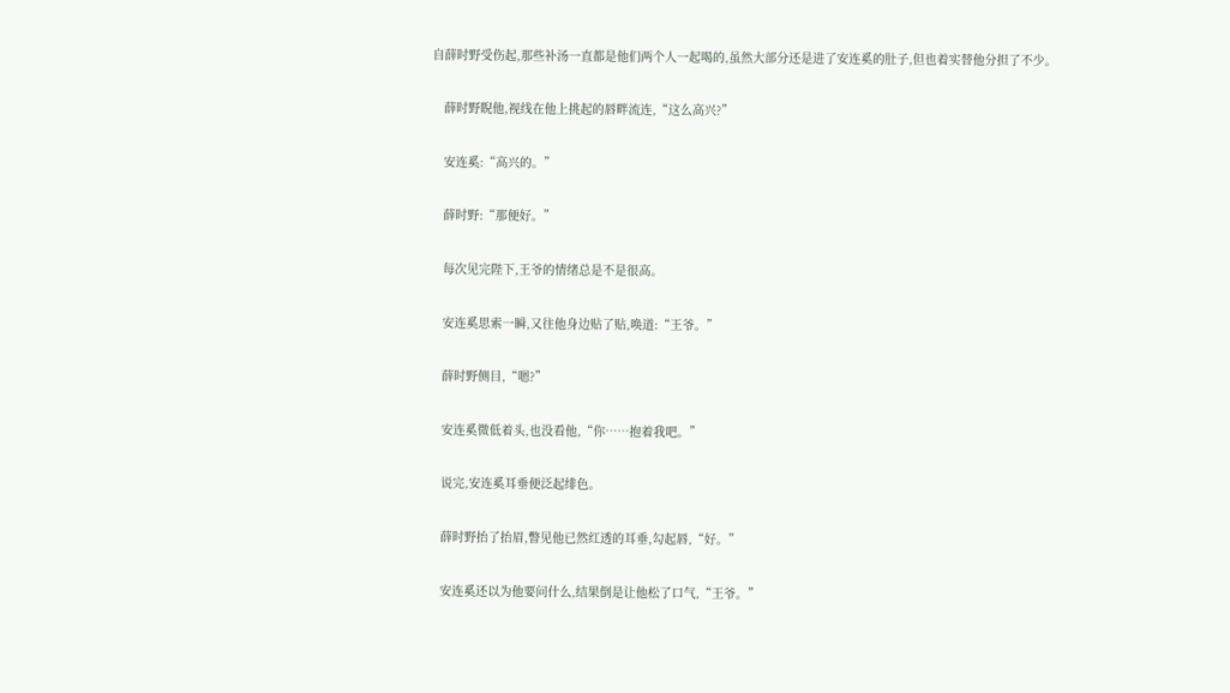自薛时野受伤起,那些补汤一直都是他们两个人一起喝的,虽然大部分还是进了安连奚的肚子,但也着实替他分担了不少。

    薛时野睨他,视线在他上挑起的唇畔流连,“这么高兴?”

    安连奚:“高兴的。”

    薛时野:“那便好。”

    每次见完陛下,王爷的情绪总是不是很高。

    安连奚思索一瞬,又往他身边贴了贴,唤道:“王爷。”

    薛时野侧目,“嗯?”

    安连奚微低着头,也没看他,“你……抱着我吧。”

    说完,安连奚耳垂便泛起绯色。

    薛时野抬了抬眉,瞥见他已然红透的耳垂,勾起唇,“好。”

    安连奚还以为他要问什么,结果倒是让他松了口气,“王爷。”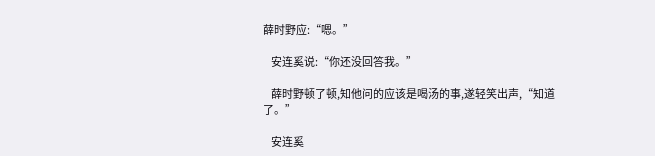薛时野应:“嗯。”

    安连奚说:“你还没回答我。”

    薛时野顿了顿,知他问的应该是喝汤的事,遂轻笑出声,“知道了。”

    安连奚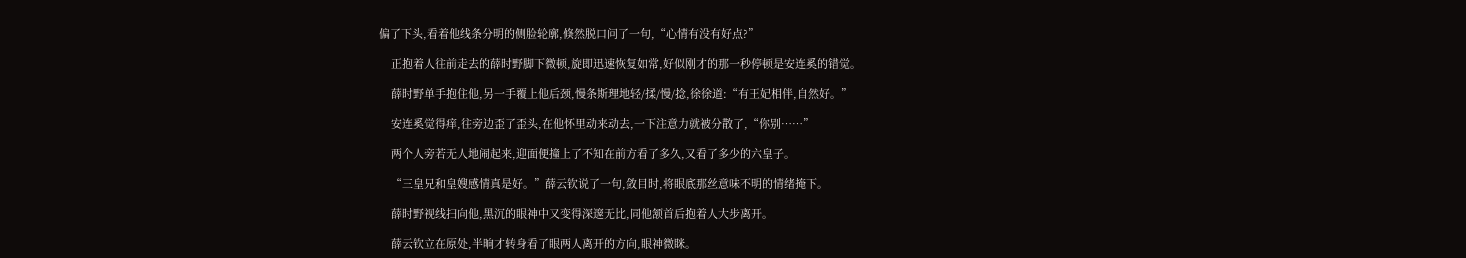偏了下头,看着他线条分明的侧脸轮廓,倏然脱口问了一句,“心情有没有好点?”

    正抱着人往前走去的薛时野脚下微顿,旋即迅速恢复如常,好似刚才的那一秒停顿是安连奚的错觉。

    薛时野单手抱住他,另一手覆上他后颈,慢条斯理地轻/揉/慢/捻,徐徐道:“有王妃相伴,自然好。”

    安连奚觉得痒,往旁边歪了歪头,在他怀里动来动去,一下注意力就被分散了,“你别……”

    两个人旁若无人地闹起来,迎面便撞上了不知在前方看了多久,又看了多少的六皇子。

    “三皇兄和皇嫂感情真是好。”薛云钦说了一句,敛目时,将眼底那丝意味不明的情绪掩下。

    薛时野视线扫向他,黑沉的眼神中又变得深邃无比,同他颔首后抱着人大步离开。

    薛云钦立在原处,半晌才转身看了眼两人离开的方向,眼神微眯。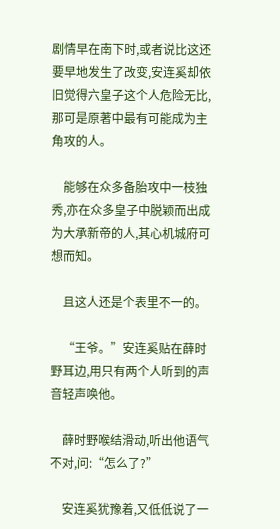剧情早在南下时,或者说比这还要早地发生了改变,安连奚却依旧觉得六皇子这个人危险无比,那可是原著中最有可能成为主角攻的人。

    能够在众多备胎攻中一枝独秀,亦在众多皇子中脱颖而出成为大承新帝的人,其心机城府可想而知。

    且这人还是个表里不一的。

    “王爷。”安连奚贴在薛时野耳边,用只有两个人听到的声音轻声唤他。

    薛时野喉结滑动,听出他语气不对,问:“怎么了?”

    安连奚犹豫着,又低低说了一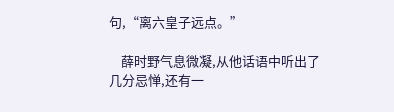句,“离六皇子远点。”

    薛时野气息微凝,从他话语中听出了几分忌惮,还有一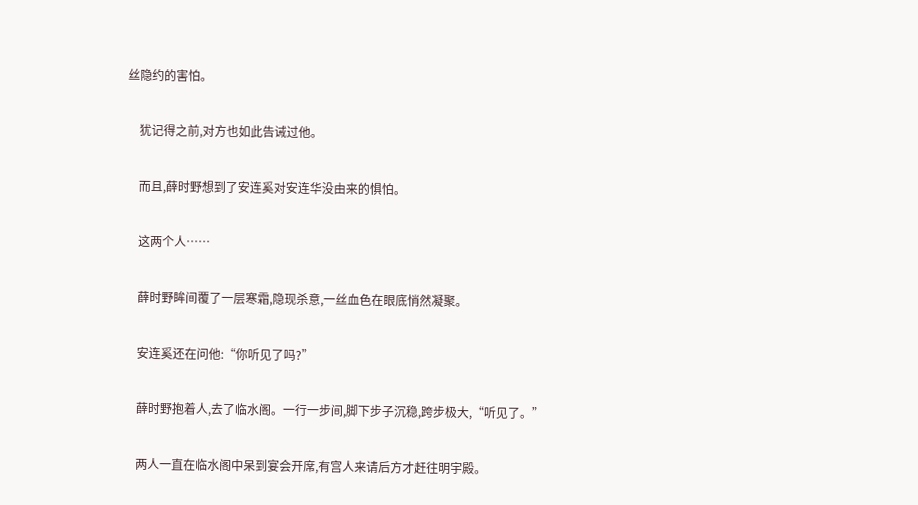丝隐约的害怕。

    犹记得之前,对方也如此告诫过他。

    而且,薛时野想到了安连奚对安连华没由来的惧怕。

    这两个人……

    薛时野眸间覆了一层寒霜,隐现杀意,一丝血色在眼底悄然凝聚。

    安连奚还在问他:“你听见了吗?”

    薛时野抱着人,去了临水阁。一行一步间,脚下步子沉稳,跨步极大,“听见了。”

    两人一直在临水阁中呆到宴会开席,有宫人来请后方才赶往明宇殿。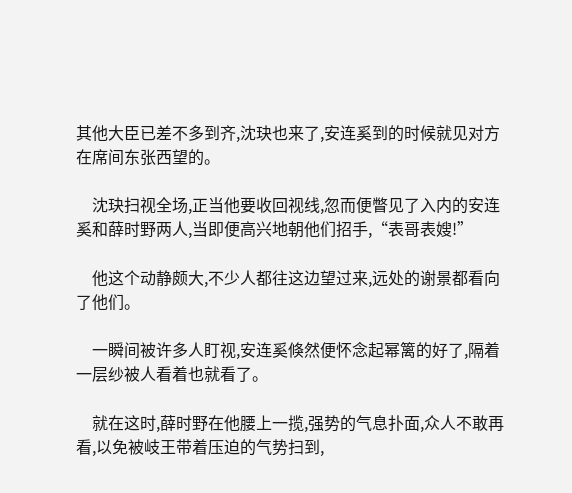其他大臣已差不多到齐,沈玦也来了,安连奚到的时候就见对方在席间东张西望的。

    沈玦扫视全场,正当他要收回视线,忽而便瞥见了入内的安连奚和薛时野两人,当即便高兴地朝他们招手,“表哥表嫂!”

    他这个动静颇大,不少人都往这边望过来,远处的谢景都看向了他们。

    一瞬间被许多人盯视,安连奚倏然便怀念起幂篱的好了,隔着一层纱被人看着也就看了。

    就在这时,薛时野在他腰上一揽,强势的气息扑面,众人不敢再看,以免被岐王带着压迫的气势扫到,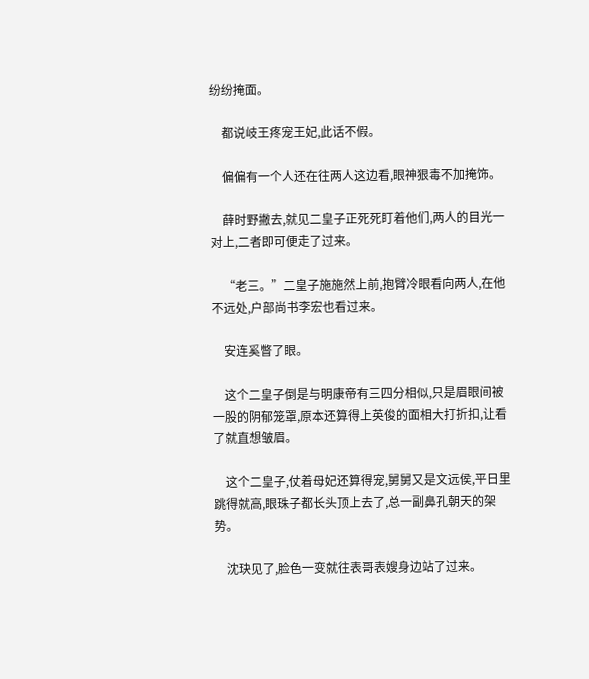纷纷掩面。

    都说岐王疼宠王妃,此话不假。

    偏偏有一个人还在往两人这边看,眼神狠毒不加掩饰。

    薛时野撇去,就见二皇子正死死盯着他们,两人的目光一对上,二者即可便走了过来。

    “老三。”二皇子施施然上前,抱臂冷眼看向两人,在他不远处,户部尚书李宏也看过来。

    安连奚瞥了眼。

    这个二皇子倒是与明康帝有三四分相似,只是眉眼间被一股的阴郁笼罩,原本还算得上英俊的面相大打折扣,让看了就直想皱眉。

    这个二皇子,仗着母妃还算得宠,舅舅又是文远侯,平日里跳得就高,眼珠子都长头顶上去了,总一副鼻孔朝天的架势。

    沈玦见了,脸色一变就往表哥表嫂身边站了过来。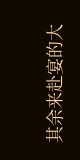其余来赴宴的大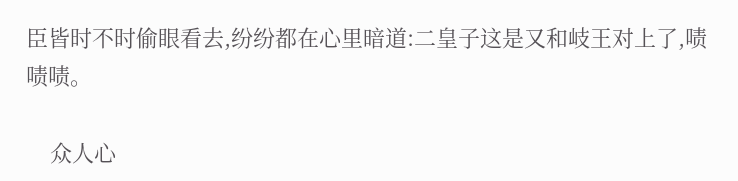臣皆时不时偷眼看去,纷纷都在心里暗道:二皇子这是又和岐王对上了,啧啧啧。

    众人心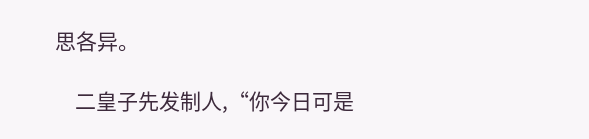思各异。

    二皇子先发制人,“你今日可是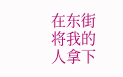在东街将我的人拿下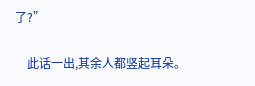了?”

    此话一出,其余人都竖起耳朵。